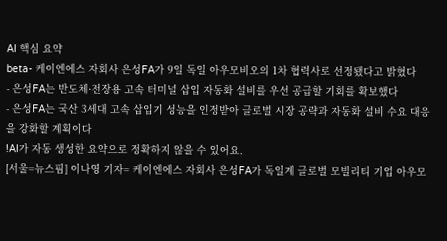AI 핵심 요약
beta- 케이엔에스 자회사 은성FA가 9일 독일 아우모비오의 1차 협력사로 선정됐다고 밝혔다
- 은성FA는 반도체·전장용 고속 터미널 삽입 자동화 설비를 우선 공급할 기회를 확보했다
- 은성FA는 국산 3세대 고속 삽입기 성능을 인정받아 글로벌 시장 공략과 자동화 설비 수요 대응을 강화할 계획이다
!AI가 자동 생성한 요약으로 정확하지 않을 수 있어요.
[서울=뉴스핌] 이나영 기자= 케이엔에스 자회사 은성FA가 독일계 글로벌 모빌리티 기업 아우모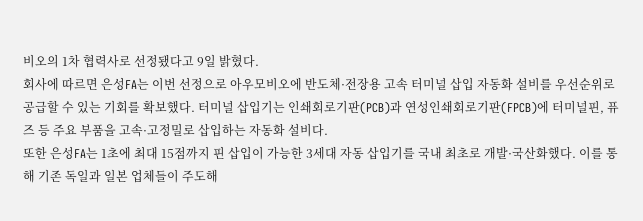비오의 1차 협력사로 선정됐다고 9일 밝혔다.
회사에 따르면 은성FA는 이번 선정으로 아우모비오에 반도체·전장용 고속 터미널 삽입 자동화 설비를 우선순위로 공급할 수 있는 기회를 확보했다. 터미널 삽입기는 인쇄회로기판(PCB)과 연성인쇄회로기판(FPCB)에 터미널핀, 퓨즈 등 주요 부품을 고속·고정밀로 삽입하는 자동화 설비다.
또한 은성FA는 1초에 최대 15점까지 핀 삽입이 가능한 3세대 자동 삽입기를 국내 최초로 개발·국산화했다. 이를 통해 기존 독일과 일본 업체들이 주도해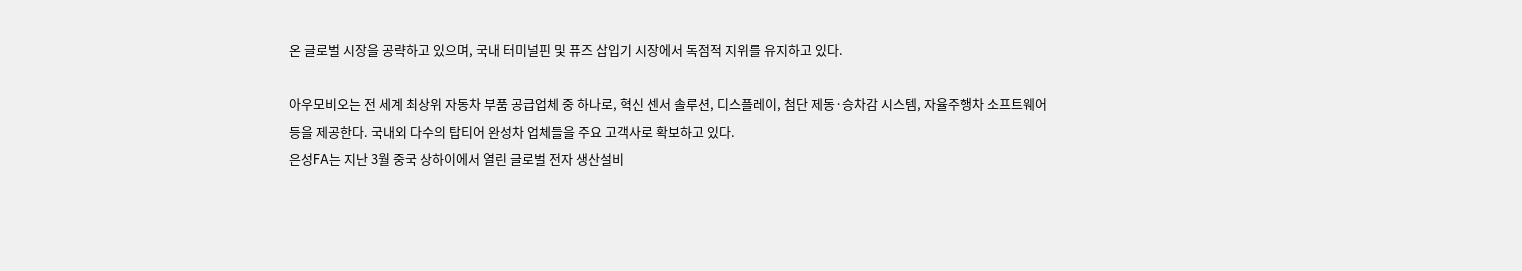온 글로벌 시장을 공략하고 있으며, 국내 터미널핀 및 퓨즈 삽입기 시장에서 독점적 지위를 유지하고 있다.

아우모비오는 전 세계 최상위 자동차 부품 공급업체 중 하나로, 혁신 센서 솔루션, 디스플레이, 첨단 제동·승차감 시스템, 자율주행차 소프트웨어 등을 제공한다. 국내외 다수의 탑티어 완성차 업체들을 주요 고객사로 확보하고 있다.
은성FA는 지난 3월 중국 상하이에서 열린 글로벌 전자 생산설비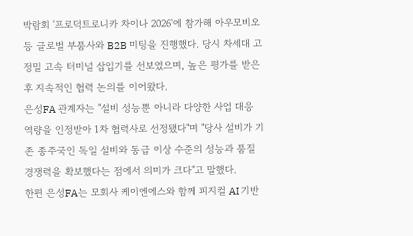박람회 '프로덕트로니카 차이나 2026'에 참가해 아우모비오 등 글로벌 부품사와 B2B 미팅을 진행했다. 당시 차세대 고정밀 고속 터미널 삽입기를 선보였으며, 높은 평가를 받은 후 지속적인 협력 논의를 이어왔다.
은성FA 관계자는 "설비 성능뿐 아니라 다양한 사업 대응 역량을 인정받아 1차 협력사로 선정됐다"며 "당사 설비가 기존 종주국인 독일 설비와 동급 이상 수준의 성능과 품질 경쟁력을 확보했다는 점에서 의미가 크다"고 말했다.
한편 은성FA는 모회사 케이엔에스와 함께 피지컬 AI 기반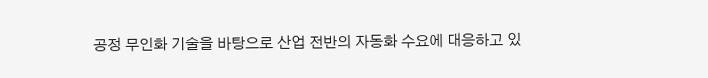공정 무인화 기술을 바탕으로 산업 전반의 자동화 수요에 대응하고 있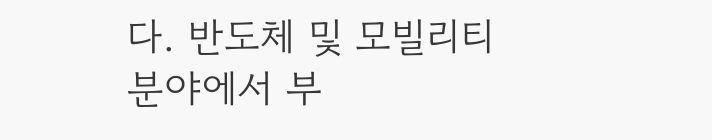다. 반도체 및 모빌리티 분야에서 부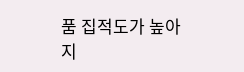품 집적도가 높아지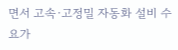면서 고속·고정밀 자동화 설비 수요가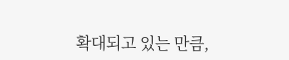확대되고 있는 만큼,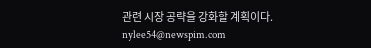관련 시장 공략을 강화할 계획이다.
nylee54@newspim.com